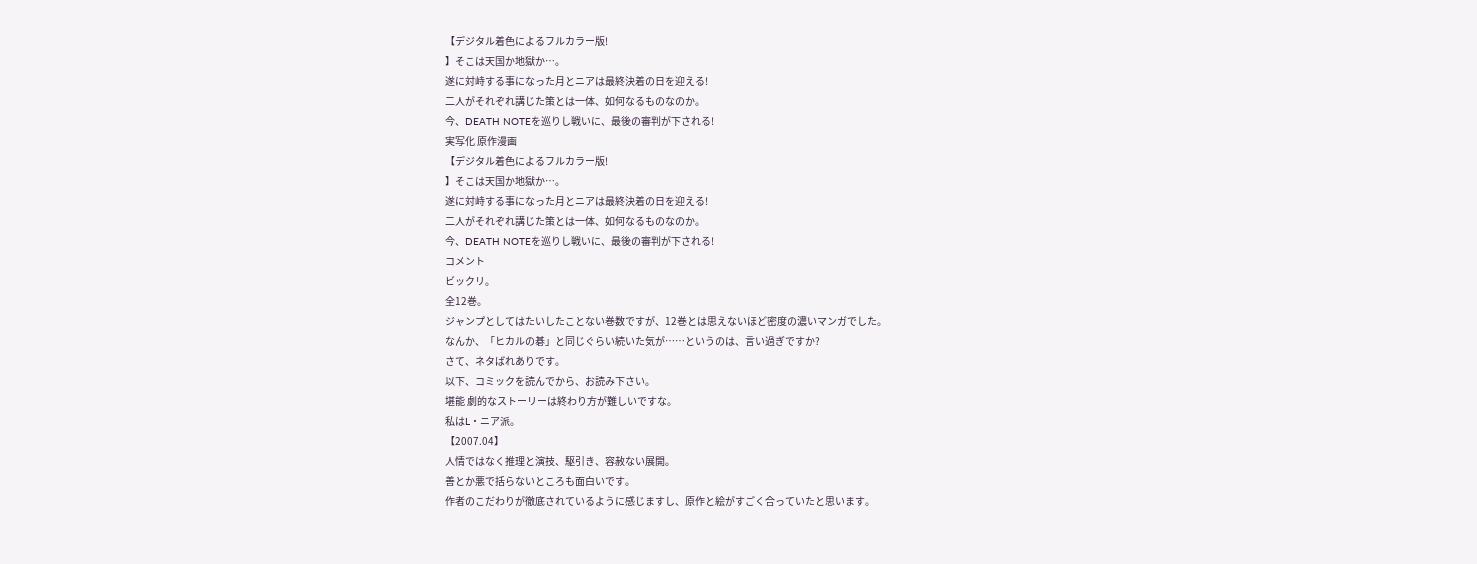【デジタル着色によるフルカラー版!
】そこは天国か地獄か…。
遂に対峙する事になった月とニアは最終決着の日を迎える!
二人がそれぞれ講じた策とは一体、如何なるものなのか。
今、DEATH NOTEを巡りし戦いに、最後の審判が下される!
実写化 原作漫画
【デジタル着色によるフルカラー版!
】そこは天国か地獄か…。
遂に対峙する事になった月とニアは最終決着の日を迎える!
二人がそれぞれ講じた策とは一体、如何なるものなのか。
今、DEATH NOTEを巡りし戦いに、最後の審判が下される!
コメント
ビックリ。
全12巻。
ジャンプとしてはたいしたことない巻数ですが、12巻とは思えないほど密度の濃いマンガでした。
なんか、「ヒカルの碁」と同じぐらい続いた気が……というのは、言い過ぎですか?
さて、ネタばれありです。
以下、コミックを読んでから、お読み下さい。
堪能 劇的なストーリーは終わり方が難しいですな。
私はL・ニア派。
【2007.04】
人情ではなく推理と演技、駆引き、容赦ない展開。
善とか悪で括らないところも面白いです。
作者のこだわりが徹底されているように感じますし、原作と絵がすごく合っていたと思います。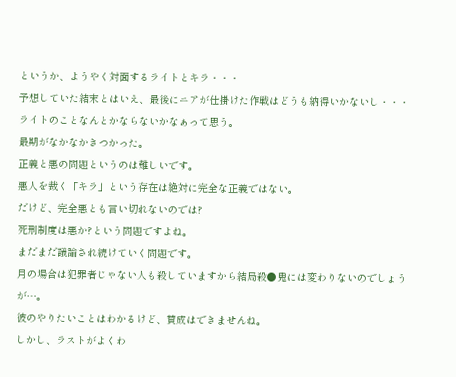というか、ようやく対面するライトとキラ・・・
予想していた結末とはいえ、最後にニアが仕掛けた作戦はどうも納得いかないし・・・
ライトのことなんとかならないかなぁって思う。
最期がなかなかきつかった。
正義と悪の問題というのは難しいです。
悪人を裁く「キラ」という存在は絶対に完全な正義ではない。
だけど、完全悪とも言い切れないのでは?
死刑制度は悪か?という問題ですよね。
まだまだ議論され続けていく問題です。
月の場合は犯罪者じゃない人も殺していますから結局殺●鬼には変わりないのでしょうが…。
彼のやりたいことはわかるけど、賛成はできませんね。
しかし、ラストがよくわ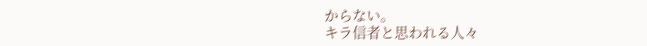からない。
キラ信者と思われる人々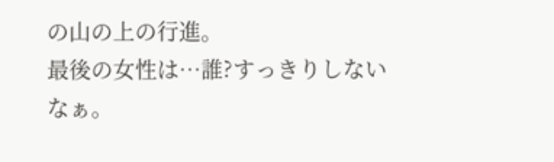の山の上の行進。
最後の女性は…誰?すっきりしないなぁ。